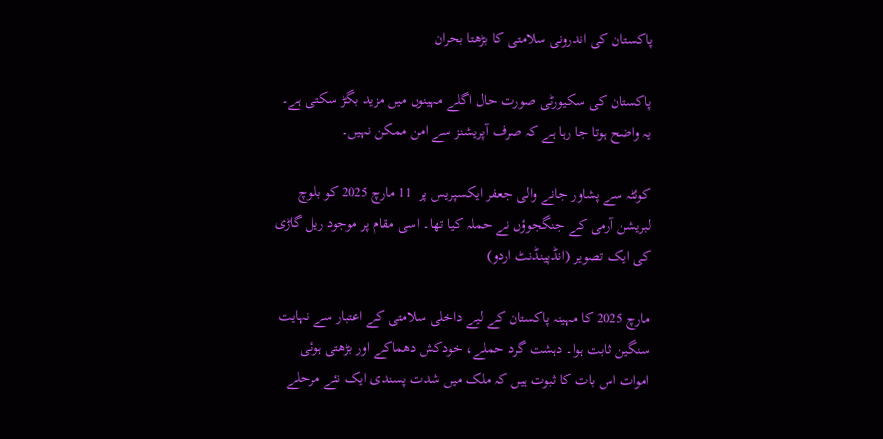پاکستان کی اندرونی سلامتی کا بڑھتا بحران

پاکستان کی سکیورٹی صورت حال اگلے مہینوں میں مزید بگڑ سکتی ہے۔ یہ واضح ہوتا جا رہا ہے کہ صرف آپریشنز سے امن ممکن نہیں۔

کوئٹہ سے پشاور جانے والی جعفر ایکسپریس پر  11 مارچ 2025 کو بلوچ لبریشن آرمی کے جنگجوؤں نے حملہ کیا تھا۔ اسی مقام پر موجود ریل گاڑی کی ایک تصویر (انڈپینڈنٹ اردو)

مارچ 2025 کا مہینہ پاکستان کے لیے داخلی سلامتی کے اعتبار سے نہایت سنگین ثابت ہوا۔ دہشت گرد حملے، خودکش دھماکے اور بڑھتی ہوئی اموات اس بات کا ثبوت ہیں کہ ملک میں شدت پسندی ایک نئے مرحلے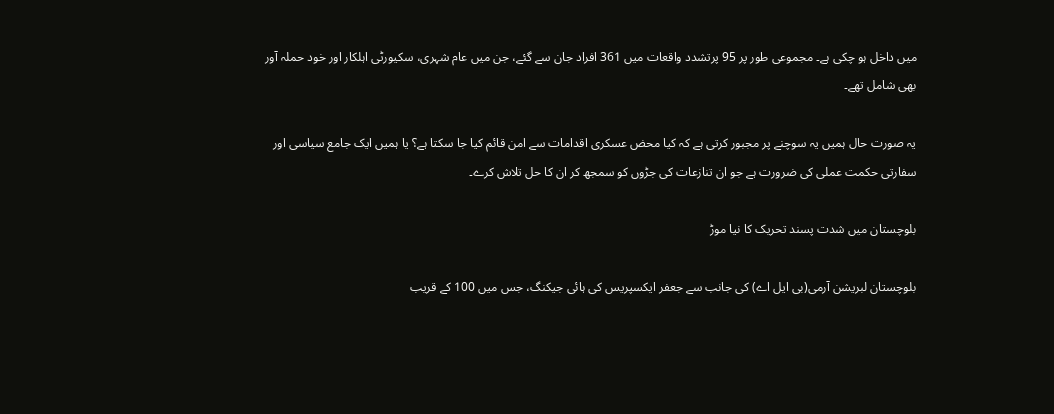میں داخل ہو چکی ہے۔ مجموعی طور پر 95 پرتشدد واقعات میں 361 افراد جان سے گئے، جن میں عام شہری، سکیورٹی اہلکار اور خود حملہ آور بھی شامل تھے۔

یہ صورت حال ہمیں یہ سوچنے پر مجبور کرتی ہے کہ کیا محض عسکری اقدامات سے امن قائم کیا جا سکتا ہے؟ یا ہمیں ایک جامع سیاسی اور سفارتی حکمت عملی کی ضرورت ہے جو ان تنازعات کی جڑوں کو سمجھ کر ان کا حل تلاش کرے۔

بلوچستان میں شدت پسند تحریک کا نیا موڑ

بلوچستان لبریشن آرمی(بی ایل اے) کی جانب سے جعفر ایکسپریس کی ہائی جیکنگ، جس میں 100 کے قریب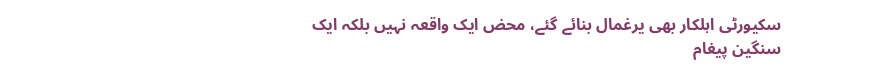سکیورٹی اہلکار بھی یرغمال بنائے گئے، محض ایک واقعہ نہیں بلکہ ایک سنگین پیغام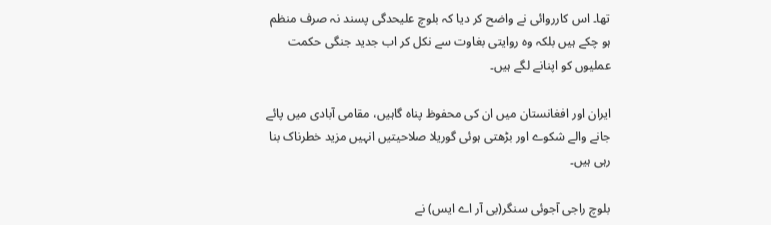تھا۔ اس کارروائی نے واضح کر دیا کہ بلوچ علیحدگی پسند نہ صرف منظم ہو چکے ہیں بلکہ وہ روایتی بغاوت سے نکل کر اب جدید جنگی حکمت عملیوں کو اپنانے لگے ہیں۔

ایران اور افغانستان میں ان کی محفوظ پناہ گاہیں، مقامی آبادی میں پائے جانے والے شکوے اور بڑھتی ہوئی گوریلا صلاحیتیں انہیں مزید خطرناک بنا رہی ہیں۔

بلوچ راجی آجوئی سنگر(بی آر اے ایس) نے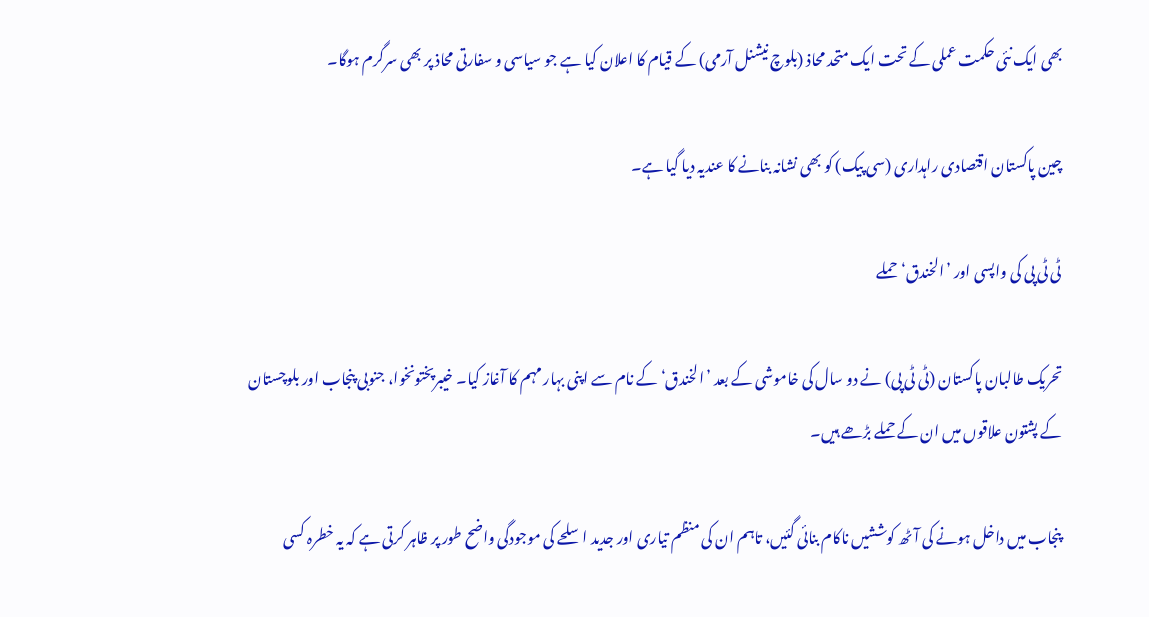بھی ایک نئی حکمت عملی کے تحت ایک متحد محاذ (بلوچ نیشنل آرمی) کے قیام کا اعلان کیا ہے جو سیاسی و سفارتی محاذ پر بھی سرگرم ہوگا۔

چین پاکستان اقتصادی راہداری (سی پیک) کو بھی نشانہ بنانے کا عندیہ دیا گیا ہے۔

ٹی ٹی پی کی واپسی اور ’الخندق‘ حملے

تحریک طالبان پاکستان (ٹی ٹی پی) نے دو سال کی خاموشی کے بعد ’الخندق‘ کے نام سے اپنی بہار مہم کا آغاز کیا۔ خیبرپختونخوا، جنوبی پنجاب اور بلوچستان کے پشتون علاقوں میں ان کے حملے بڑھے ہیں۔

پنجاب میں داخل ہونے کی آٹھ کوششیں ناکام بنائی گئیں، تاہم ان کی منظم تیاری اور جدید اسلحے کی موجودگی واضح طور پر ظاہر کرتی ہے کہ یہ خطرہ کسی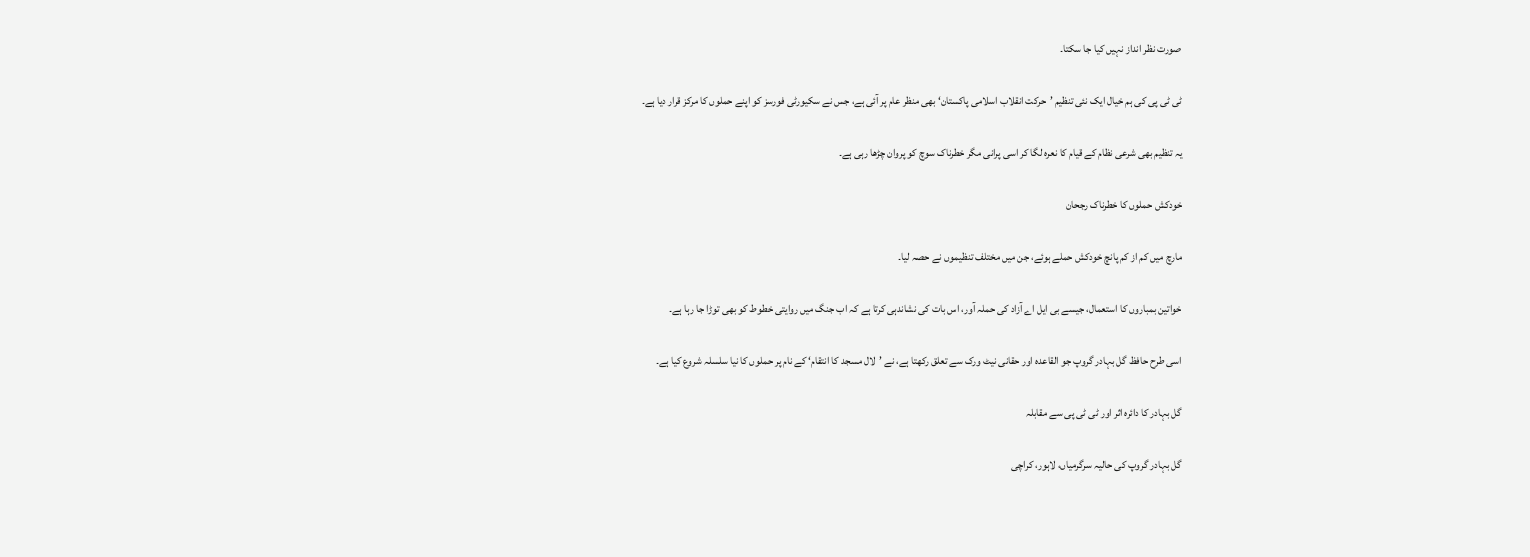صورت نظر انداز نہیں کیا جا سکتا۔

ٹی ٹی پی کی ہم خیال ایک نئی تنظیم ’حرکت انقلاب اسلامی پاکستان‘ بھی منظر عام پر آئی ہے، جس نے سکیورٹی فورسز کو اپنے حملوں کا مرکز قرار دیا ہے۔

یہ تنظیم بھی شرعی نظام کے قیام کا نعرہ لگا کر اسی پرانی مگر خطرناک سوچ کو پروان چڑھا رہی ہے۔

خودکش حملوں کا خطرناک رجحان

مارچ میں کم از کم پانچ خودکش حملے ہوئے، جن میں مختلف تنظیموں نے حصہ لیا۔

خواتین بمباروں کا استعمال، جیسے بی ایل اے آزاد کی حملہ آور، اس بات کی نشاندہی کرتا ہے کہ اب جنگ میں روایتی خطوط کو بھی توڑا جا رہا ہے۔

اسی طرح حافظ گل بہادر گروپ جو القاعدہ اور حقانی نیٹ ورک سے تعلق رکھتا ہے، نے ’لال مسجد کا انتقام‘ کے نام پر حملوں کا نیا سلسلہ شروع کیا ہے۔

گل بہادر کا دائرہ اثر اور ٹی ٹی پی سے مقابلہ

گل بہادر گروپ کی حالیہ سرگرمیاں، لاہور، کراچی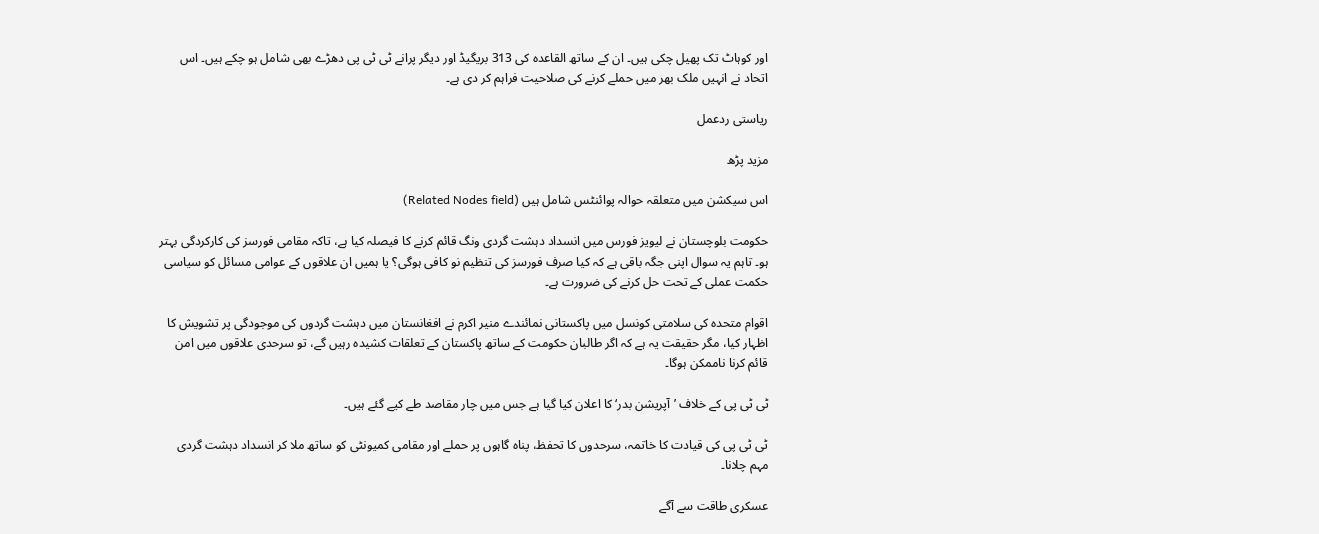اور کوہاٹ تک پھیل چکی ہیں۔ ان کے ساتھ القاعدہ کی 313 بریگیڈ اور دیگر پرانے ٹی ٹی پی دھڑے بھی شامل ہو چکے ہیں۔ اس اتحاد نے انہیں ملک بھر میں حملے کرنے کی صلاحیت فراہم کر دی ہے۔

ریاستی ردعمل

مزید پڑھ

اس سیکشن میں متعلقہ حوالہ پوائنٹس شامل ہیں (Related Nodes field)

حکومت بلوچستان نے لیویز فورس میں انسداد دہشت گردی ونگ قائم کرنے کا فیصلہ کیا ہے، تاکہ مقامی فورسز کی کارکردگی بہتر ہو۔ تاہم یہ سوال اپنی جگہ باقی ہے کہ کیا صرف فورسز کی تنظیم نو کافی ہوگی؟ یا ہمیں ان علاقوں کے عوامی مسائل کو سیاسی حکمت عملی کے تحت حل کرنے کی ضرورت ہے۔

اقوام متحدہ کی سلامتی کونسل میں پاکستانی نمائندے منیر اکرم نے افغانستان میں دہشت گردوں کی موجودگی پر تشویش کا اظہار کیا، مگر حقیقت یہ ہے کہ اگر طالبان حکومت کے ساتھ پاکستان کے تعلقات کشیدہ رہیں گے، تو سرحدی علاقوں میں امن قائم کرنا ناممکن ہوگا۔

ٹی ٹی پی کے خلاف ’آپریشن بدر‘ کا اعلان کیا گیا ہے جس میں چار مقاصد طے کیے گئے ہیں۔

ٹی ٹی پی کی قیادت کا خاتمہ، سرحدوں کا تحفظ، پناہ گاہوں پر حملے اور مقامی کمیونٹی کو ساتھ ملا کر انسداد دہشت گردی مہم چلانا۔

عسکری طاقت سے آگے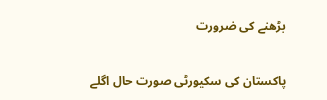بڑھنے کی ضرورت

پاکستان کی سکیورٹی صورت حال اگلے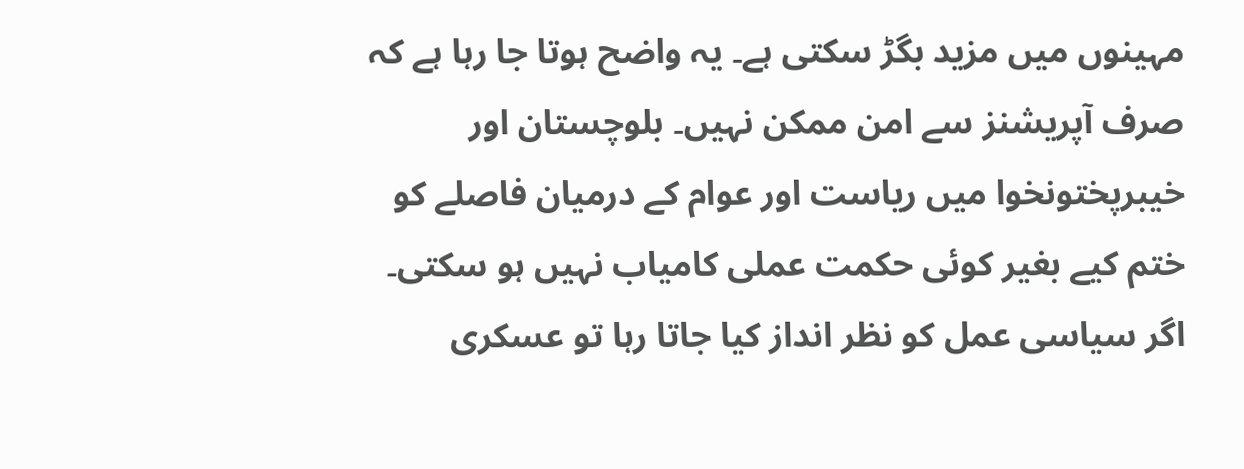مہینوں میں مزید بگڑ سکتی ہے۔ یہ واضح ہوتا جا رہا ہے کہ صرف آپریشنز سے امن ممکن نہیں۔ بلوچستان اور خیبرپختونخوا میں ریاست اور عوام کے درمیان فاصلے کو ختم کیے بغیر کوئی حکمت عملی کامیاب نہیں ہو سکتی۔ اگر سیاسی عمل کو نظر انداز کیا جاتا رہا تو عسکری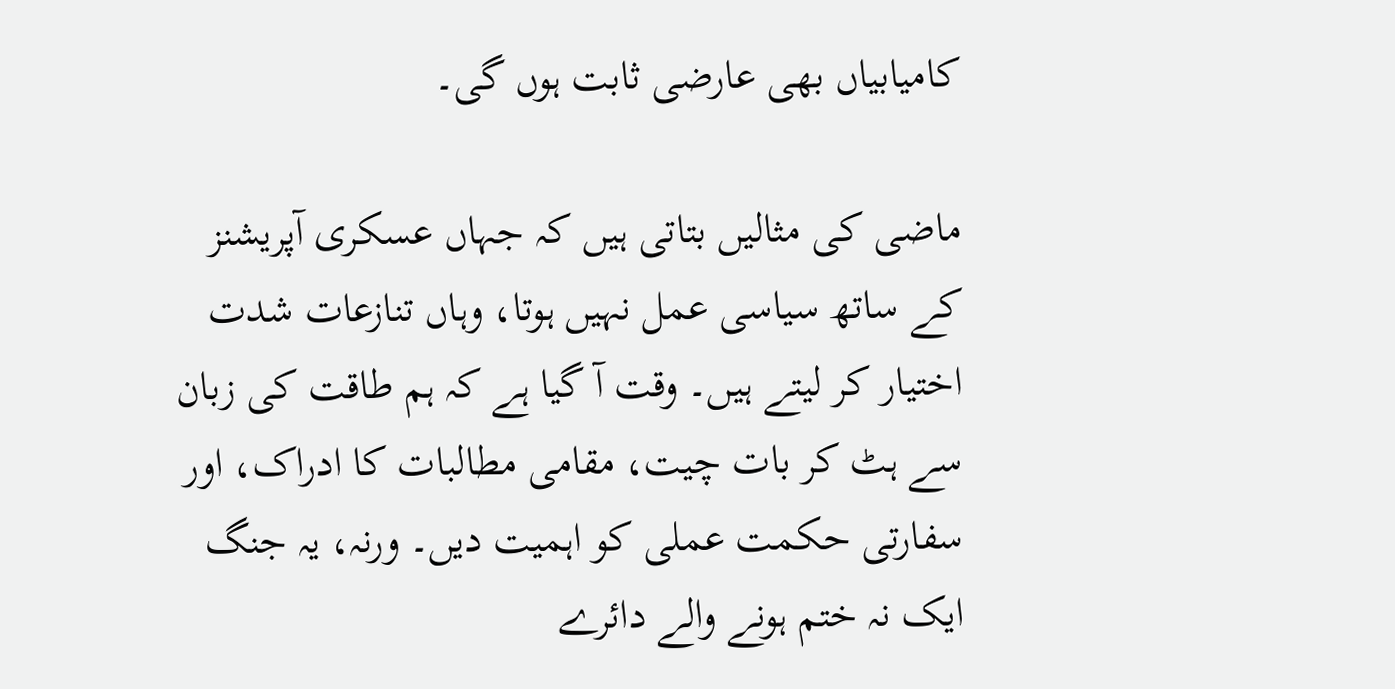کامیابیاں بھی عارضی ثابت ہوں گی۔

ماضی کی مثالیں بتاتی ہیں کہ جہاں عسکری آپریشنز کے ساتھ سیاسی عمل نہیں ہوتا، وہاں تنازعات شدت اختیار کر لیتے ہیں۔ وقت آ گیا ہے کہ ہم طاقت کی زبان سے ہٹ کر بات چیت، مقامی مطالبات کا ادراک، اور سفارتی حکمت عملی کو اہمیت دیں۔ ورنہ، یہ جنگ ایک نہ ختم ہونے والے دائرے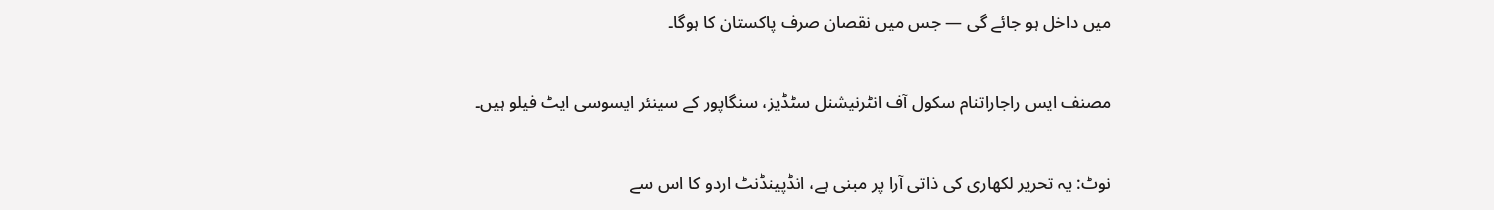میں داخل ہو جائے گی — جس میں نقصان صرف پاکستان کا ہوگا۔

مصنف ایس راجاراتنام سکول آف انٹرنیشنل سٹڈیز، سنگاپور کے سینئر ایسوسی ایٹ فیلو ہیں۔

نوٹ: یہ تحریر لکھاری کی ذاتی آرا پر مبنی ہے، انڈپینڈنٹ اردو کا اس سے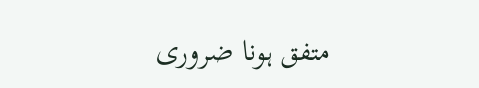متفق ہونا ضروری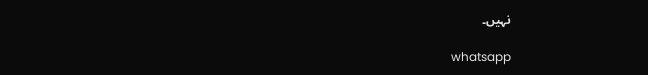نہیں۔

whatsapp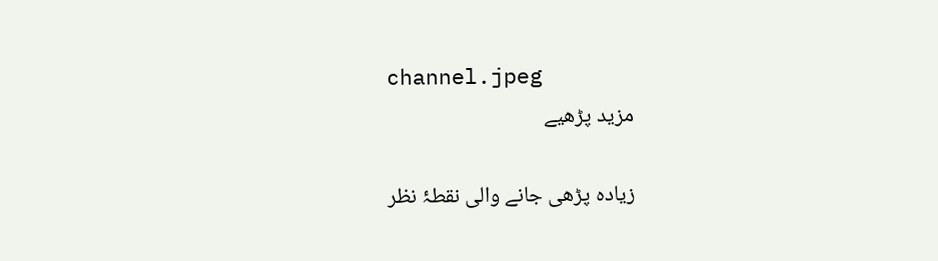channel.jpeg
مزید پڑھیے

زیادہ پڑھی جانے والی نقطۂ نظر